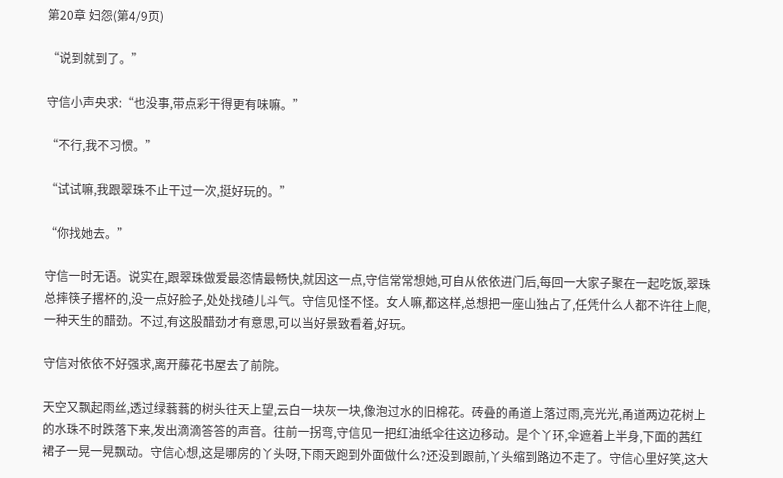第20章 妇怨(第4/9页)

“说到就到了。”

守信小声央求:“也没事,带点彩干得更有味嘛。”

“不行,我不习惯。”

“试试嘛,我跟翠珠不止干过一次,挺好玩的。”

“你找她去。”

守信一时无语。说实在,跟翠珠做爱最恣情最畅快,就因这一点,守信常常想她,可自从依依进门后,每回一大家子聚在一起吃饭,翠珠总摔筷子撂杯的,没一点好脸子,处处找碴儿斗气。守信见怪不怪。女人嘛,都这样,总想把一座山独占了,任凭什么人都不许往上爬,一种天生的醋劲。不过,有这股醋劲才有意思,可以当好景致看着,好玩。

守信对依依不好强求,离开藤花书屋去了前院。

天空又飘起雨丝,透过绿蓊蓊的树头往天上望,云白一块灰一块,像泡过水的旧棉花。砖叠的甬道上落过雨,亮光光,甬道两边花树上的水珠不时跌落下来,发出滴滴答答的声音。往前一拐弯,守信见一把红油纸伞往这边移动。是个丫环,伞遮着上半身,下面的茜红裙子一晃一晃飘动。守信心想,这是哪房的丫头呀,下雨天跑到外面做什么?还没到跟前,丫头缩到路边不走了。守信心里好笑,这大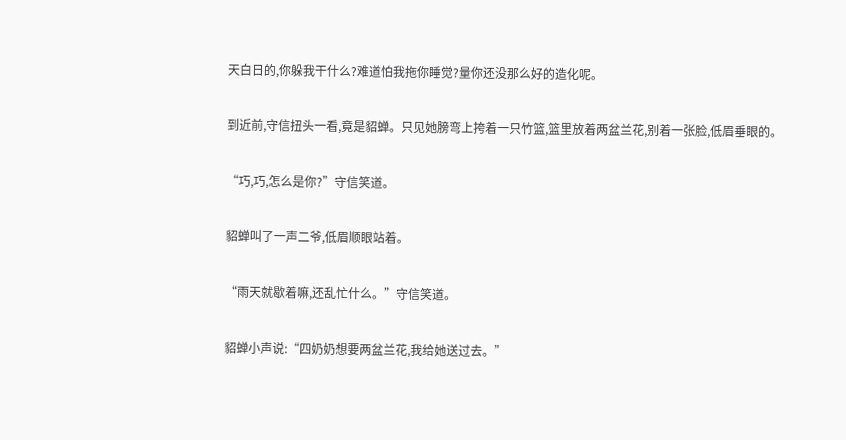天白日的,你躲我干什么?难道怕我拖你睡觉?量你还没那么好的造化呢。

到近前,守信扭头一看,竟是貂蝉。只见她膀弯上挎着一只竹篮,篮里放着两盆兰花,别着一张脸,低眉垂眼的。

“巧,巧,怎么是你?”守信笑道。

貂蝉叫了一声二爷,低眉顺眼站着。

“雨天就歇着嘛,还乱忙什么。”守信笑道。

貂蝉小声说:“四奶奶想要两盆兰花,我给她送过去。”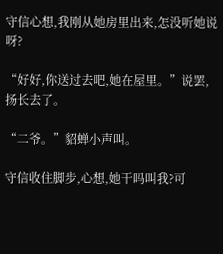守信心想,我刚从她房里出来,怎没听她说呀?

“好好,你送过去吧,她在屋里。”说罢,扬长去了。

“二爷。”貂蝉小声叫。

守信收住脚步,心想,她干吗叫我?可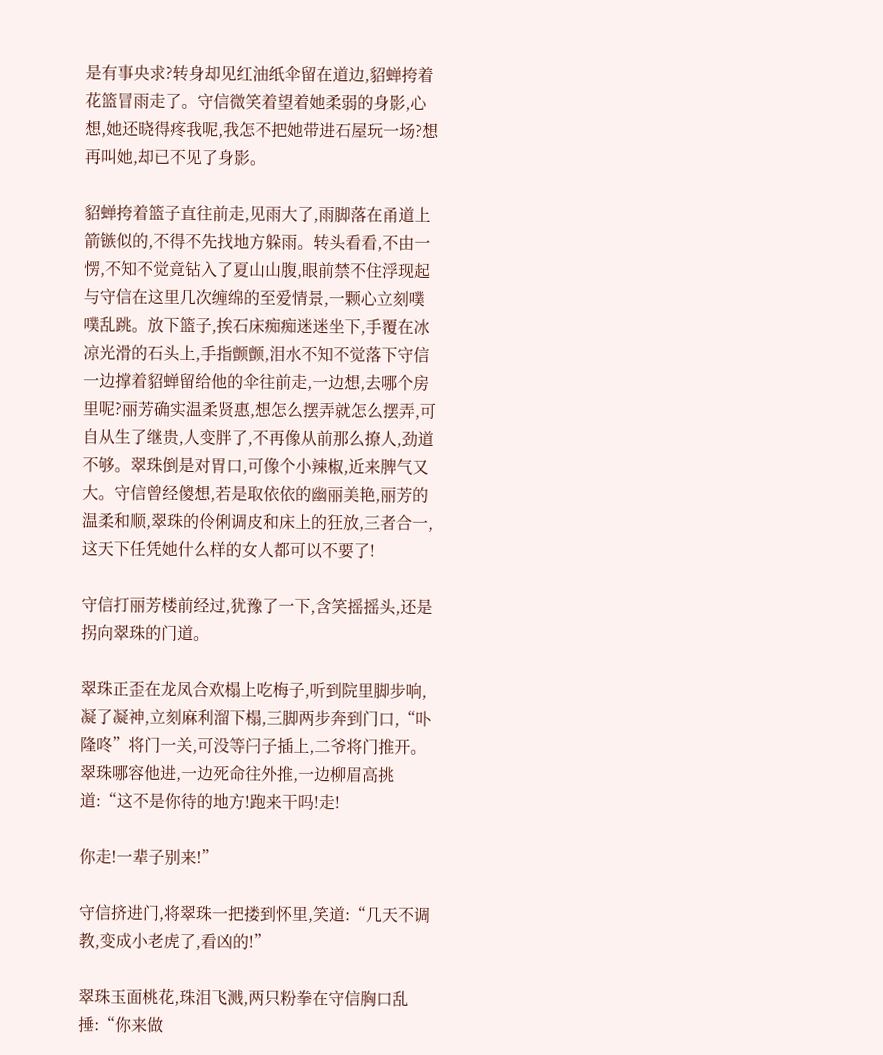是有事央求?转身却见红油纸伞留在道边,貂蝉挎着花篮冒雨走了。守信微笑着望着她柔弱的身影,心想,她还晓得疼我呢,我怎不把她带进石屋玩一场?想再叫她,却已不见了身影。

貂蝉挎着篮子直往前走,见雨大了,雨脚落在甬道上箭镞似的,不得不先找地方躲雨。转头看看,不由一愣,不知不觉竟钻入了夏山山腹,眼前禁不住浮现起与守信在这里几次缠绵的至爱情景,一颗心立刻噗噗乱跳。放下篮子,挨石床痴痴迷迷坐下,手覆在冰凉光滑的石头上,手指颤颤,泪水不知不觉落下守信一边撑着貂蝉留给他的伞往前走,一边想,去哪个房里呢?丽芳确实温柔贤惠,想怎么摆弄就怎么摆弄,可自从生了继贵,人变胖了,不再像从前那么撩人,劲道不够。翠珠倒是对胃口,可像个小辣椒,近来脾气又大。守信曾经傻想,若是取依依的幽丽美艳,丽芳的温柔和顺,翠珠的伶俐调皮和床上的狂放,三者合一,这天下任凭她什么样的女人都可以不要了!

守信打丽芳楼前经过,犹豫了一下,含笑摇摇头,还是拐向翠珠的门道。

翠珠正歪在龙凤合欢榻上吃梅子,听到院里脚步响,凝了凝神,立刻麻利溜下榻,三脚两步奔到门口,“卟隆咚”将门一关,可没等闩子插上,二爷将门推开。翠珠哪容他进,一边死命往外推,一边柳眉高挑道:“这不是你待的地方!跑来干吗!走!

你走!一辈子别来!”

守信挤进门,将翠珠一把搂到怀里,笑道:“几天不调教,变成小老虎了,看凶的!”

翠珠玉面桃花,珠泪飞溅,两只粉拳在守信胸口乱捶:“你来做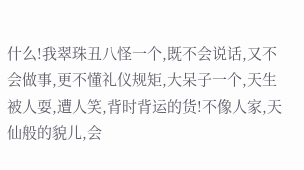什么!我翠珠丑八怪一个,既不会说话,又不会做事,更不懂礼仪规矩,大呆子一个,天生被人耍,遭人笑,背时背运的货!不像人家,天仙般的貌儿,会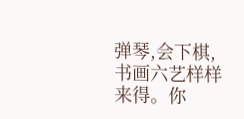弹琴,会下棋,书画六艺样样来得。你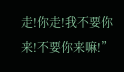走!你走!我不要你来!不要你来嘛!”